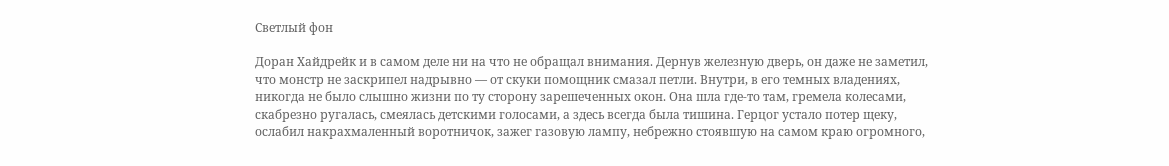Светлый фон

Доран Хайдрейк и в самом деле ни на что не обращал внимания. Дернув железную дверь, он даже не заметил, что монстр не заскрипел надрывно — от скуки помощник смазал петли. Внутри, в его темных владениях, никогда не было слышно жизни по ту сторону зарешеченных окон. Она шла где-то там, гремела колесами, скабрезно ругалась, смеялась детскими голосами, а здесь всегда была тишина. Герцог устало потер щеку, ослабил накрахмаленный воротничок, зажег газовую лампу, небрежно стоявшую на самом краю огромного,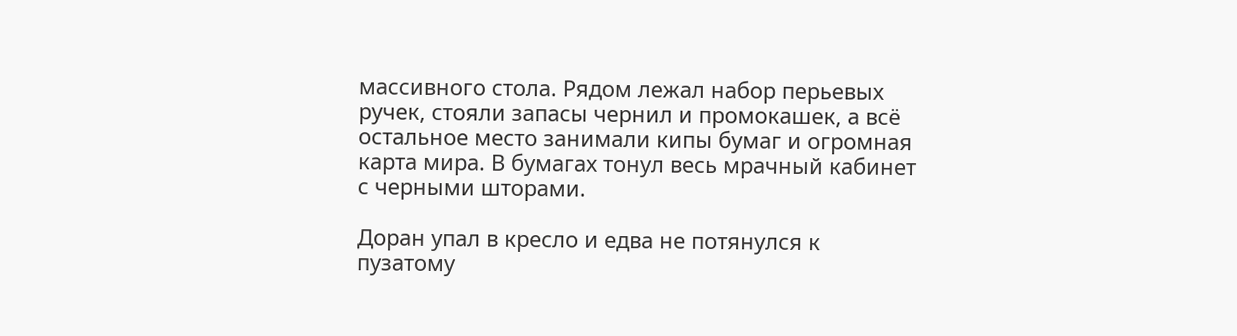массивного стола. Рядом лежал набор перьевых ручек, стояли запасы чернил и промокашек, а всё остальное место занимали кипы бумаг и огромная карта мира. В бумагах тонул весь мрачный кабинет с черными шторами.

Доран упал в кресло и едва не потянулся к пузатому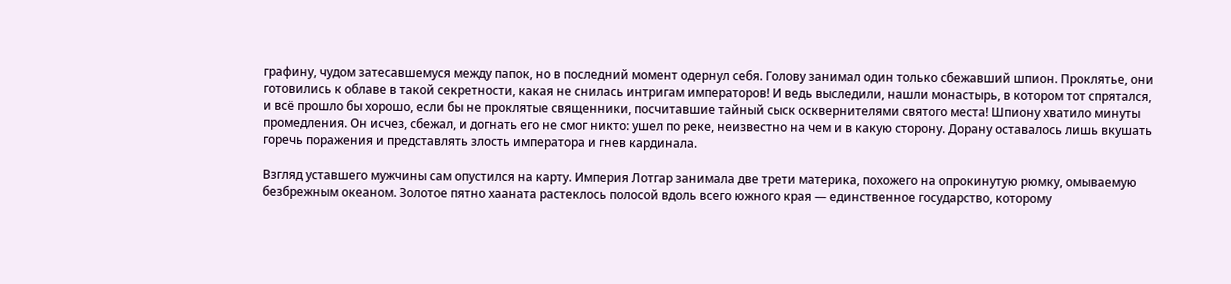графину, чудом затесавшемуся между папок, но в последний момент одернул себя. Голову занимал один только сбежавший шпион. Проклятье, они готовились к облаве в такой секретности, какая не снилась интригам императоров! И ведь выследили, нашли монастырь, в котором тот спрятался, и всё прошло бы хорошо, если бы не проклятые священники, посчитавшие тайный сыск осквернителями святого места! Шпиону хватило минуты промедления. Он исчез, сбежал, и догнать его не смог никто: ушел по реке, неизвестно на чем и в какую сторону. Дорану оставалось лишь вкушать горечь поражения и представлять злость императора и гнев кардинала.

Взгляд уставшего мужчины сам опустился на карту. Империя Лотгар занимала две трети материка, похожего на опрокинутую рюмку, омываемую безбрежным океаном. Золотое пятно хааната растеклось полосой вдоль всего южного края — единственное государство, которому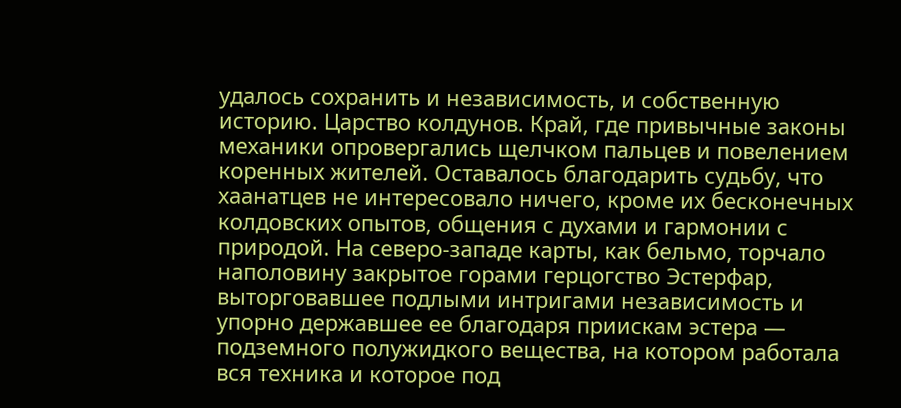удалось сохранить и независимость, и собственную историю. Царство колдунов. Край, где привычные законы механики опровергались щелчком пальцев и повелением коренных жителей. Оставалось благодарить судьбу, что хаанатцев не интересовало ничего, кроме их бесконечных колдовских опытов, общения с духами и гармонии с природой. На северо-западе карты, как бельмо, торчало наполовину закрытое горами герцогство Эстерфар, выторговавшее подлыми интригами независимость и упорно державшее ее благодаря приискам эстера — подземного полужидкого вещества, на котором работала вся техника и которое под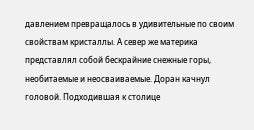давлением превращалось в удивительные по своим свойствам кристаллы. А север же материка представлял собой бескрайние снежные горы, необитаемые и неосваиваемые. Доран качнул головой. Подходившая к столице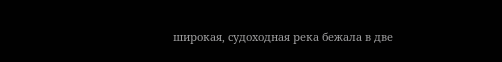широкая, судоходная река бежала в две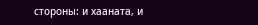стороны: и хааната, и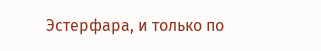Эстерфара, и только по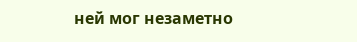ней мог незаметно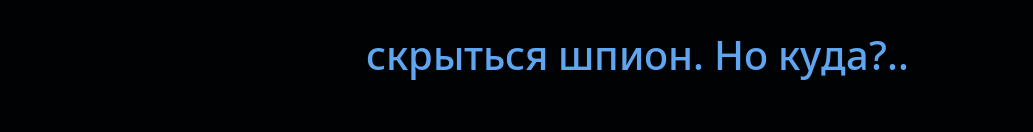скрыться шпион. Но куда?..